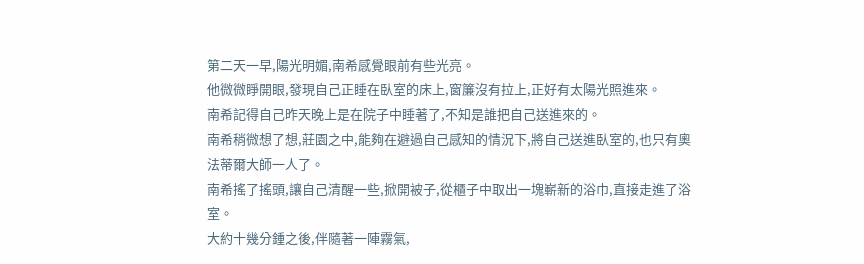第二天一早,陽光明媚,南希感覺眼前有些光亮。
他微微睜開眼,發現自己正睡在臥室的床上,窗簾沒有拉上,正好有太陽光照進來。
南希記得自己昨天晚上是在院子中睡著了,不知是誰把自己送進來的。
南希稍微想了想,莊園之中,能夠在避過自己感知的情況下,將自己送進臥室的,也只有奧法蒂爾大師一人了。
南希搖了搖頭,讓自己清醒一些,掀開被子,從櫃子中取出一塊嶄新的浴巾,直接走進了浴室。
大約十幾分鍾之後,伴隨著一陣霧氣,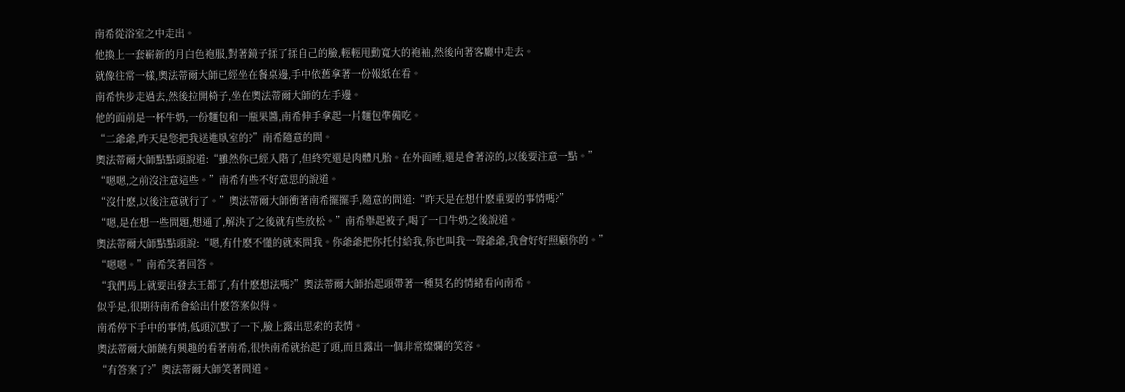南希從浴室之中走出。
他換上一套嶄新的月白色袍服,對著鏡子揉了揉自己的臉,輕輕甩動寬大的袍袖,然後向著客廳中走去。
就像往常一樣,奧法蒂爾大師已經坐在餐桌邊,手中依舊拿著一份報紙在看。
南希快步走過去,然後拉開椅子,坐在奧法蒂爾大師的左手邊。
他的面前是一杯牛奶,一份麵包和一瓶果醬,南希伸手拿起一片麵包準備吃。
“二爺爺,昨天是您把我送進臥室的?”南希隨意的問。
奧法蒂爾大師點點頭說道:“雖然你已經入階了,但終究還是肉體凡胎。在外面睡,還是會著涼的,以後要注意一點。”
“嗯嗯,之前沒注意這些。”南希有些不好意思的說道。
“沒什麽,以後注意就行了。”奧法蒂爾大師衝著南希擺擺手,隨意的問道:“昨天是在想什麽重要的事情嗎?”
“嗯,是在想一些問題,想通了,解決了之後就有些放松。”南希舉起被子,喝了一口牛奶之後說道。
奧法蒂爾大師點點頭說:“嗯,有什麽不懂的就來問我。你爺爺把你托付給我,你也叫我一聲爺爺,我會好好照顧你的。”
“嗯嗯。”南希笑著回答。
“我們馬上就要出發去王都了,有什麽想法嗎?”奧法蒂爾大師抬起頭帶著一種莫名的情緒看向南希。
似乎是,很期待南希會給出什麽答案似得。
南希停下手中的事情,低頭沉默了一下,臉上露出思索的表情。
奧法蒂爾大師饒有興趣的看著南希,很快南希就抬起了頭,而且露出一個非常燦爛的笑容。
“有答案了?”奧法蒂爾大師笑著問道。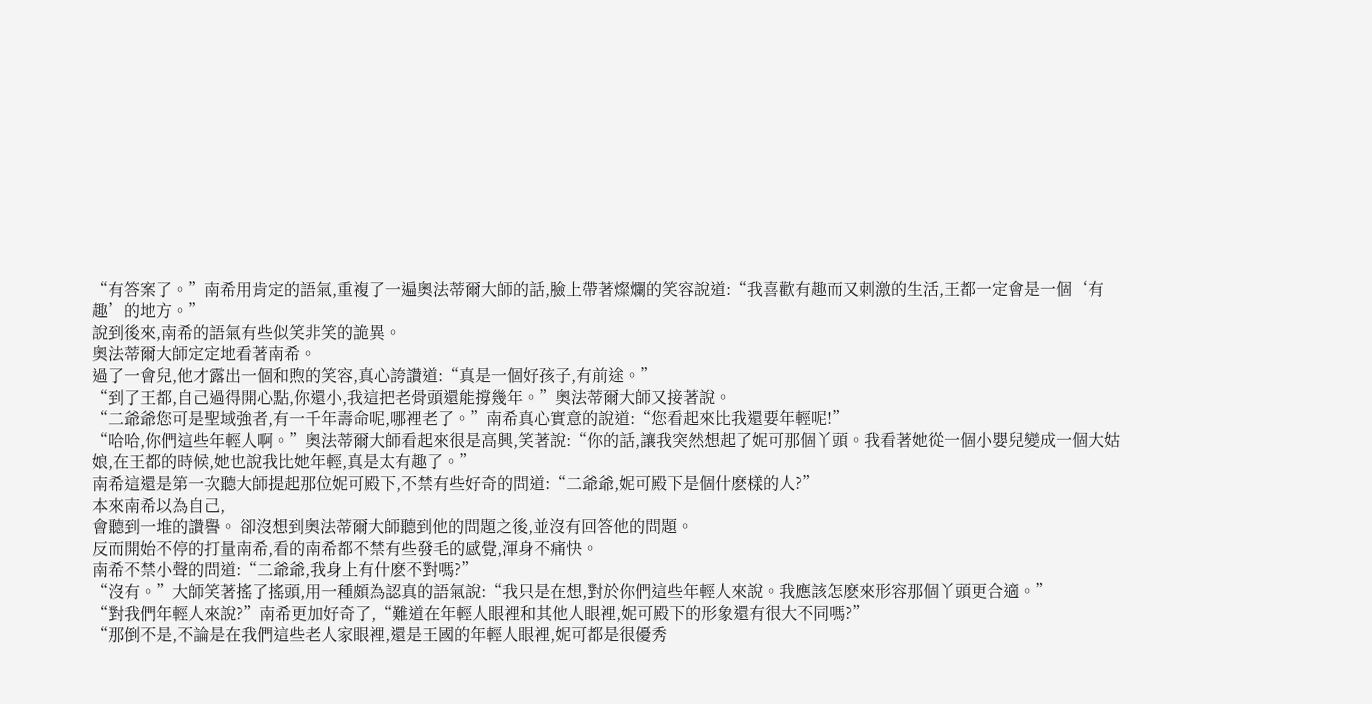“有答案了。”南希用肯定的語氣,重複了一遍奧法蒂爾大師的話,臉上帶著燦爛的笑容說道:“我喜歡有趣而又刺激的生活,王都一定會是一個‘有趣’的地方。”
說到後來,南希的語氣有些似笑非笑的詭異。
奧法蒂爾大師定定地看著南希。
過了一會兒,他才露出一個和煦的笑容,真心誇讚道:“真是一個好孩子,有前途。”
“到了王都,自己過得開心點,你還小,我這把老骨頭還能撐幾年。”奧法蒂爾大師又接著說。
“二爺爺您可是聖域強者,有一千年壽命呢,哪裡老了。”南希真心實意的說道:“您看起來比我還要年輕呢!”
“哈哈,你們這些年輕人啊。”奧法蒂爾大師看起來很是高興,笑著說:“你的話,讓我突然想起了妮可那個丫頭。我看著她從一個小嬰兒變成一個大姑娘,在王都的時候,她也說我比她年輕,真是太有趣了。”
南希這還是第一次聽大師提起那位妮可殿下,不禁有些好奇的問道:“二爺爺,妮可殿下是個什麽樣的人?”
本來南希以為自己,
會聽到一堆的讚譽。 卻沒想到奧法蒂爾大師聽到他的問題之後,並沒有回答他的問題。
反而開始不停的打量南希,看的南希都不禁有些發毛的感覺,渾身不痛快。
南希不禁小聲的問道:“二爺爺,我身上有什麽不對嗎?”
“沒有。”大師笑著搖了搖頭,用一種頗為認真的語氣說:“我只是在想,對於你們這些年輕人來說。我應該怎麽來形容那個丫頭更合適。”
“對我們年輕人來說?”南希更加好奇了,“難道在年輕人眼裡和其他人眼裡,妮可殿下的形象還有很大不同嗎?”
“那倒不是,不論是在我們這些老人家眼裡,還是王國的年輕人眼裡,妮可都是很優秀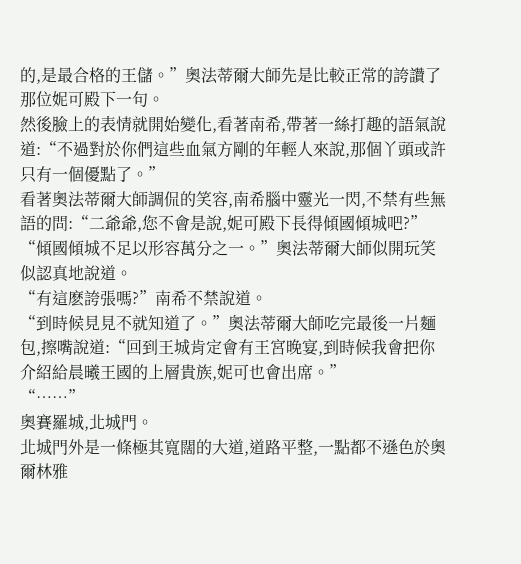的,是最合格的王儲。”奧法蒂爾大師先是比較正常的誇讚了那位妮可殿下一句。
然後臉上的表情就開始變化,看著南希,帶著一絲打趣的語氣說道:“不過對於你們這些血氣方剛的年輕人來說,那個丫頭或許只有一個優點了。”
看著奧法蒂爾大師調侃的笑容,南希腦中靈光一閃,不禁有些無語的問:“二爺爺,您不會是說,妮可殿下長得傾國傾城吧?”
“傾國傾城不足以形容萬分之一。”奧法蒂爾大師似開玩笑似認真地說道。
“有這麽誇張嗎?”南希不禁說道。
“到時候見見不就知道了。”奧法蒂爾大師吃完最後一片麵包,擦嘴說道:“回到王城肯定會有王宮晚宴,到時候我會把你介紹給晨曦王國的上層貴族,妮可也會出席。”
“……”
奧賽羅城,北城門。
北城門外是一條極其寬闊的大道,道路平整,一點都不遜色於奧爾林雅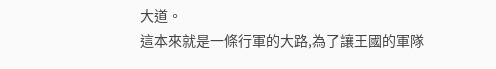大道。
這本來就是一條行軍的大路,為了讓王國的軍隊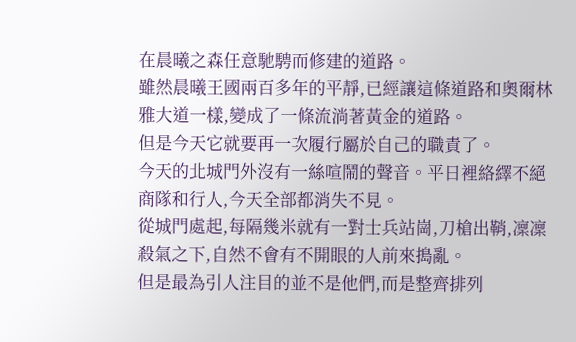在晨曦之森任意馳騁而修建的道路。
雖然晨曦王國兩百多年的平靜,已經讓這條道路和奧爾林雅大道一樣,變成了一條流淌著黃金的道路。
但是今天它就要再一次履行屬於自己的職責了。
今天的北城門外沒有一絲喧鬧的聲音。平日裡絡繹不絕商隊和行人,今天全部都消失不見。
從城門處起,每隔幾米就有一對士兵站崗,刀槍出鞘,凜凜殺氣之下,自然不會有不開眼的人前來搗亂。
但是最為引人注目的並不是他們,而是整齊排列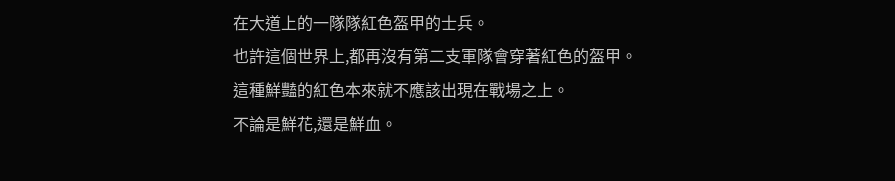在大道上的一隊隊紅色盔甲的士兵。
也許這個世界上,都再沒有第二支軍隊會穿著紅色的盔甲。
這種鮮豔的紅色本來就不應該出現在戰場之上。
不論是鮮花,還是鮮血。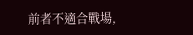前者不適合戰場,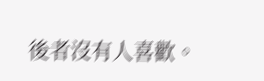後者沒有人喜歡。